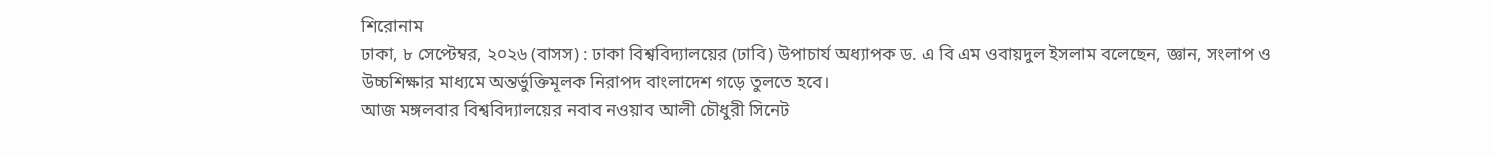শিরোনাম
ঢাকা, ৮ সেপ্টেম্বর, ২০২৬ (বাসস) : ঢাকা বিশ্ববিদ্যালয়ের (ঢাবি) উপাচার্য অধ্যাপক ড. এ বি এম ওবায়দুল ইসলাম বলেছেন, জ্ঞান, সংলাপ ও উচ্চশিক্ষার মাধ্যমে অন্তর্ভুক্তিমূলক নিরাপদ বাংলাদেশ গড়ে তুলতে হবে।
আজ মঙ্গলবার বিশ্ববিদ্যালয়ের নবাব নওয়াব আলী চৌধুরী সিনেট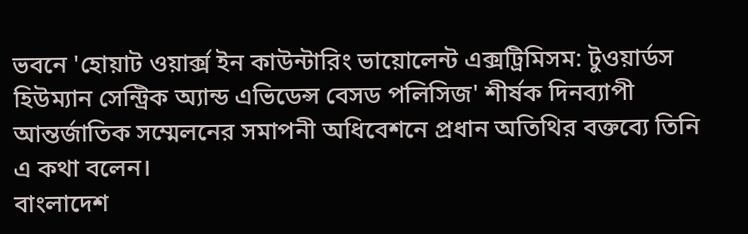ভবনে 'হোয়াট ওয়ার্ক্স ইন কাউন্টারিং ভায়োলেন্ট এক্সট্রিমিসম: টুওয়ার্ডস হিউম্যান সেন্ট্রিক অ্যান্ড এভিডেন্স বেসড পলিসিজ' শীর্ষক দিনব্যাপী আন্তর্জাতিক সম্মেলনের সমাপনী অধিবেশনে প্রধান অতিথির বক্তব্যে তিনি এ কথা বলেন।
বাংলাদেশ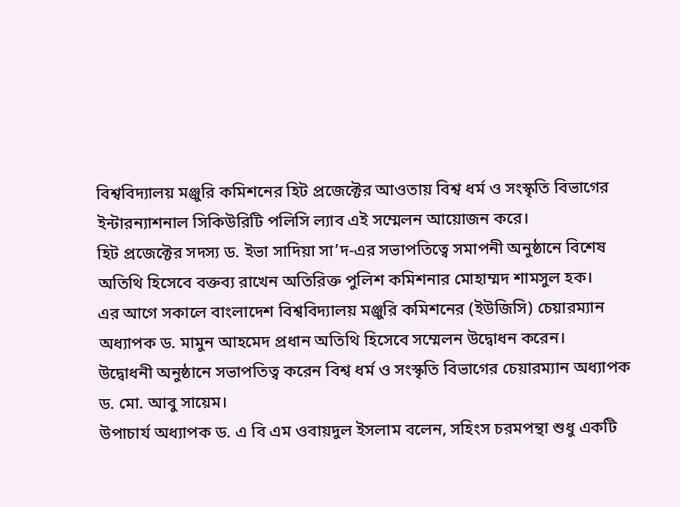বিশ্ববিদ্যালয় মঞ্জুরি কমিশনের হিট প্রজেক্টের আওতায় বিশ্ব ধর্ম ও সংস্কৃতি বিভাগের ইন্টারন্যাশনাল সিকিউরিটি পলিসি ল্যাব এই সম্মেলন আয়োজন করে।
হিট প্রজেক্টের সদস্য ড. ইভা সাদিয়া সা’দ-এর সভাপতিত্বে সমাপনী অনুষ্ঠানে বিশেষ অতিথি হিসেবে বক্তব্য রাখেন অতিরিক্ত পুলিশ কমিশনার মোহাম্মদ শামসুল হক।
এর আগে সকালে বাংলাদেশ বিশ্ববিদ্যালয় মঞ্জুরি কমিশনের (ইউজিসি) চেয়ারম্যান অধ্যাপক ড. মামুন আহমেদ প্রধান অতিথি হিসেবে সম্মেলন উদ্বোধন করেন।
উদ্বোধনী অনুষ্ঠানে সভাপতিত্ব করেন বিশ্ব ধর্ম ও সংস্কৃতি বিভাগের চেয়ারম্যান অধ্যাপক ড. মো. আবু সায়েম।
উপাচার্য অধ্যাপক ড. এ বি এম ওবায়দুল ইসলাম বলেন, সহিংস চরমপন্থা শুধু একটি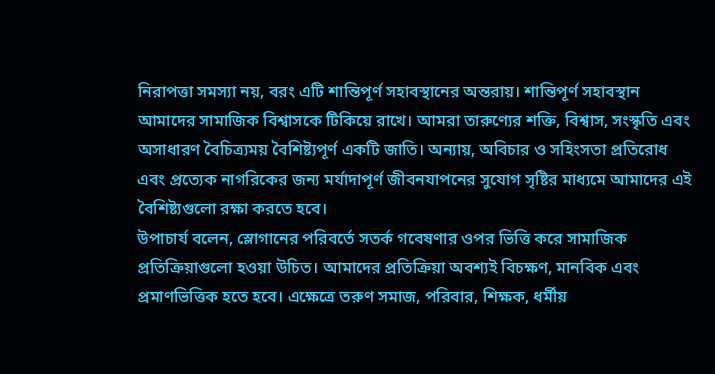নিরাপত্তা সমস্যা নয়, বরং এটি শান্তিপূর্ণ সহাবস্থানের অন্তরায়। শান্তিপূর্ণ সহাবস্থান আমাদের সামাজিক বিশ্বাসকে টিকিয়ে রাখে। আমরা তারুণ্যের শক্তি, বিশ্বাস, সংস্কৃতি এবং অসাধারণ বৈচিত্র্যময় বৈশিষ্ট্যপূর্ণ একটি জাতি। অন্যায়, অবিচার ও সহিংসতা প্রতিরোধ এবং প্রত্যেক নাগরিকের জন্য মর্যাদাপূর্ণ জীবনযাপনের সুযোগ সৃষ্টির মাধ্যমে আমাদের এই বৈশিষ্ট্যগুলো রক্ষা করতে হবে।
উপাচার্য বলেন, স্লোগানের পরিবর্তে সতর্ক গবেষণার ওপর ভিত্তি করে সামাজিক প্রতিক্রিয়াগুলো হওয়া উচিত। আমাদের প্রতিক্রিয়া অবশ্যই বিচক্ষণ, মানবিক এবং প্রমাণভিত্তিক হতে হবে। এক্ষেত্রে তরুণ সমাজ, পরিবার, শিক্ষক, ধর্মীয়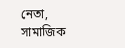নেতা, সামাজিক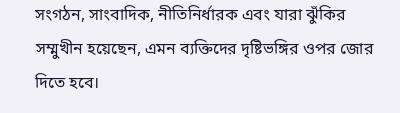সংগঠন, সাংবাদিক, নীতিনির্ধারক এবং যারা ঝুঁকির সম্মুখীন হয়েছেন, এমন ব্যক্তিদের দৃষ্টিভঙ্গির ওপর জোর দিতে হবে।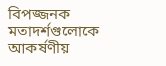বিপজ্জনক মতাদর্শগুলোকে আকর্ষণীয়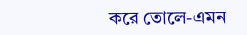করে তোলে-এমন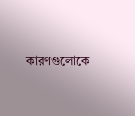কারণগুলোকে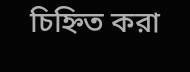চিহ্নিত করা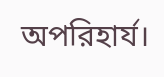অপরিহার্য।